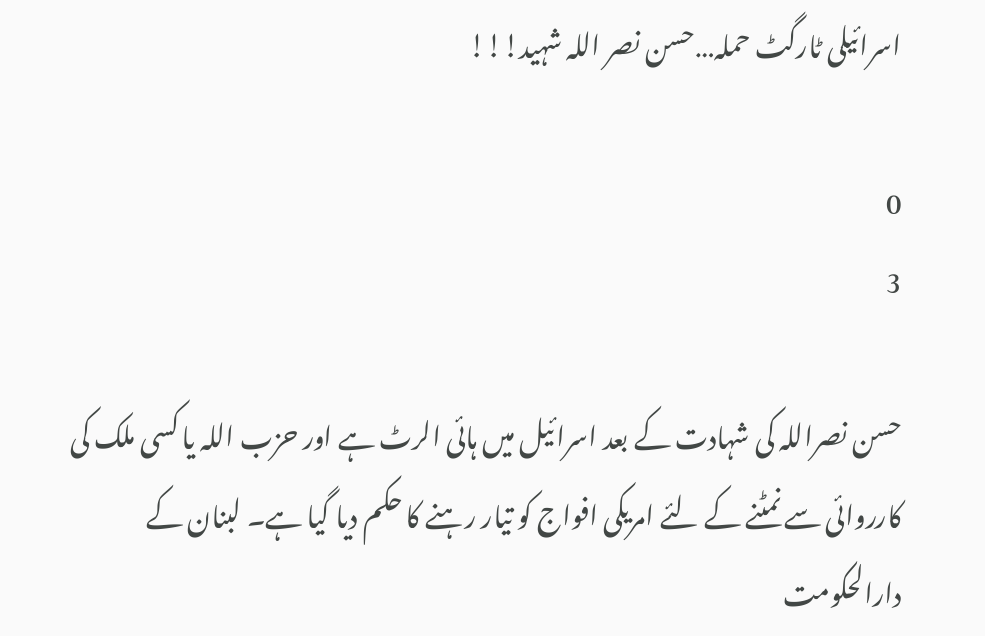اسرائیلی ٹارگٹ حملہ…حسن نصر اللہ شہید!!!

0
3

حسن نصراللہ کی شہادت کے بعد اسرائیل میں ہائی الرٹ ہے اور حزب اللہ یا کسی ملک کی کارروائی سے نمٹنے کے لئے امریکی افواج کو تیار رہنے کا حکم دیا گیا ہے۔ لبنان کے دارالحکومت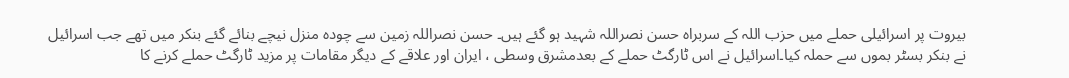بیروت پر اسرائیلی حملے میں حزب اللہ کے سربراہ حسن نصراللہ شہید ہو گئے ہیں۔ حسن نصراللہ زمین سے چودہ منزل نیچے بنائے گئے بنکر میں تھے جب اسرائیل نے بنکر بسٹر بموں سے حملہ کیا۔اسرائیل نے اس ٹارگٹ حملے کے بعدمشرق وسطی ، ایران اور علاقے کے دیگر مقامات پر مزید ٹارگٹ حملے کرنے کا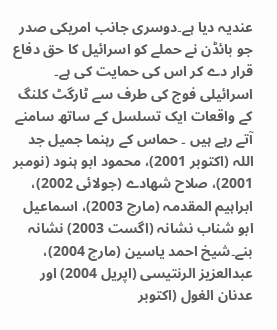عندیہ دیا ہے۔دوسری جانب امریکی صدر جو بائڈن نے حملے کو اسرائیل کا حق دفاع قرار دے کر اس کی حمایت کی ہے۔ اسرائیلی فوج کی طرف سے ٹارگٹ کلنگ کے واقعات ایک تسلسل کے ساتھ سامنے آتے رہے ہیں ۔ حماس کے رہنما جمیل جد اللہ (اکتوبر 2001)، محمود ابو ہنود (نومبر 2001)، صلاح شھادے (جولائی 2002)، ابراہیم المقدمہ (مارچ 2003)، اسماعیل ابو شناب نشانہ (اگست 2003) نشانہ بنے۔شیخ احمد یاسین (مارچ 2004)، عبدالعزیز الرنتیسی (اپریل 2004) اور عدنان الغول (اکتوبر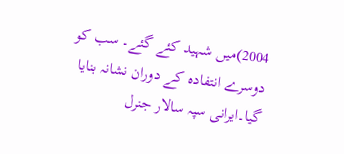2004)میں شہید کئے گئے۔ سب کو دوسرے انتفادہ کے دوران نشانہ بنایا گیا۔ایرانی سپہ سالار جنرل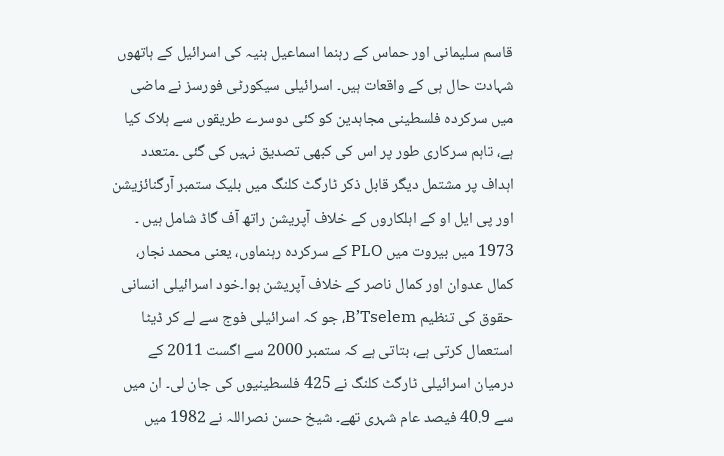قاسم سلیمانی اور حماس کے رہنما اسماعیل ہنیہ کی اسرائیل کے ہاتھوں شہادت حال ہی کے واقعات ہیں۔ اسرائیلی سیکورٹی فورسز نے ماضی میں سرکردہ فلسطینی مجاہدین کو کئی دوسرے طریقوں سے ہلاک کیا ہے، تاہم سرکاری طور پر اس کی کبھی تصدیق نہیں کی گئی ۔متعدد اہداف پر مشتمل دیگر قابل ذکر ٹارگٹ کلنگ میں بلیک ستمبر آرگنائزیشن اور پی ایل او کے اہلکاروں کے خلاف آپریشن راتھ آف گاڈ شامل ہیں ۔ 1973 میں بیروت میں PLO کے سرکردہ رہنماوں، یعنی محمد نجار، کمال عدوان اور کمال ناصر کے خلاف آپریشن ہوا۔خود اسرائیلی انسانی حقوق کی تنظیم B’Tselem، جو کہ اسرائیلی فوج سے لے کر ڈیٹا استعمال کرتی ہے، بتاتی ہے کہ ستمبر 2000 سے اگست 2011 کے درمیان اسرائیلی ٹارگٹ کلنگ نے 425 فلسطینیوں کی جان لی۔ ان میں سے 40.9 فیصد عام شہری تھے۔ شیخ حسن نصراللہ نے 1982 میں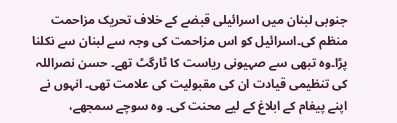جنوبی لبنان میں اسرائیلی قبضے کے خلاف تحریک مزاحمت منظم کی۔اسرائیل کو اس مزاحمت کی وجہ سے لبنان سے نکلنا پڑا۔وہ تبھی سے صہیونی ریاست کا ٹارگٹ تھے۔ حسن نصراللہ کی تنظیمی قیادت ان کی مقبولیت کی علامت تھی۔ انہوں نے اپنے پیغام کے ابلاغ کے لیے محنت کی۔ وہ سوچے سمجھے،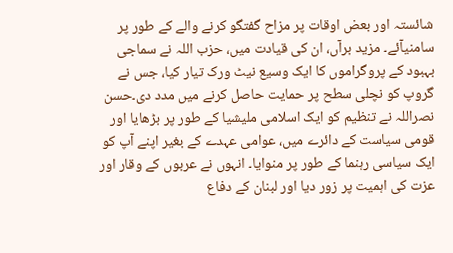شائستہ اور بعض اوقات پر مزاح گفتگو کرنے والے کے طور پر سامنیآئے۔ مزید برآں، ان کی قیادت میں، حزب اللہ نے سماجی بہبود کے پروگراموں کا ایک وسیع نیٹ ورک تیار کیا، جس نے گروپ کو نچلی سطح پر حمایت حاصل کرنے میں مدد دی۔حسن نصراللہ نے تنظیم کو ایک اسلامی ملیشیا کے طور پر بڑھایا اور قومی سیاست کے دائرے میں، عوامی عہدے کے بغیر اپنے آپ کو ایک سیاسی رہنما کے طور پر منوایا۔ انہوں نے عربوں کے وقار اور عزت کی اہمیت پر زور دیا اور لبنان کے دفاع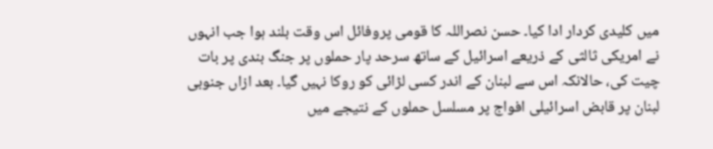میں کلیدی کردار ادا کیا۔ حسن نصراللہ کا قومی پروفائل اس وقت بلند ہوا جب انہوں نے امریکی ثالثی کے ذریعے اسرائیل کے ساتھ سرحد پار حملوں پر جنگ بندی پر بات چیت کی، حالانکہ اس سے لبنان کے اندر کسی لڑائی کو روکا نہیں گیا۔ بعد ازاں جنوبی لبنان پر قابض اسرائیلی افواج پر مسلسل حملوں کے نتیجے میں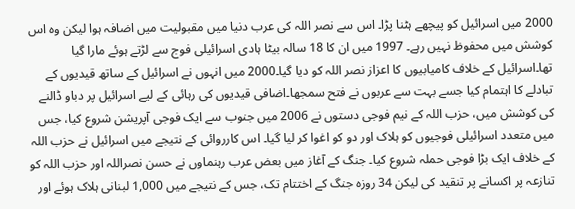2000 میں اسرائیل کو پیچھے ہٹنا پڑا۔ اس سے نصر اللہ کی عرب دنیا میں مقبولیت میں اضافہ ہوا لیکن وہ اس کوشش میں محفوظ نہیں رہے۔ 1997 میں ان کا 18 سالہ بیٹا ہادی اسرائیلی فوج سے لڑتے ہوئے مارا گیا تھا۔اسرائیل کے خلاف کامیابیوں کا اعزاز نصر اللہ کو دیا گیا۔2000 میں انہوں نے اسرائیل کے ساتھ قیدیوں کے تبادلے کا اہتمام کیا جسے بہت سے عربوں نے فتح سمجھا۔اضافی قیدیوں کی رہائی کے لیے اسرائیل پر دباو ڈالنے کی کوشش میں، حزب اللہ کے نیم فوجی دستوں نے 2006 میں جنوب سے ایک فوجی آپریشن شروع کیا، جس میں متعدد اسرائیلی فوجیوں کو ہلاک اور دو کو اغوا کر لیا گیا۔ اس کارروائی کے نتیجے میں اسرائیل نے حزب اللہ کے خلاف ایک بڑا فوجی حملہ شروع کیا۔ جنگ کے آغاز میں بعض عرب رہنماوں نے حسن نصراللہ اور حزب اللہ کو تنازعہ پر اکسانے پر تنقید کی لیکن 34 روزہ جنگ کے اختتام تک، جس کے نتیجے میں 1,000 لبنانی ہلاک ہوئے اور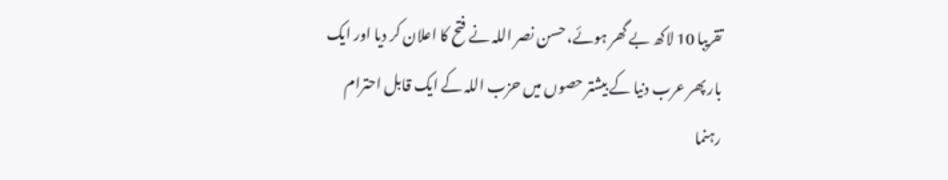تقریبا 10 لاکھ بے گھر ہوئے، حسن نصر اللہ نے فتح کا اعلان کر دیا اور ایک بار پھر عرب دنیا کے بیشتر حصوں میں حزب اللہ کے ایک قابل احترام رہنما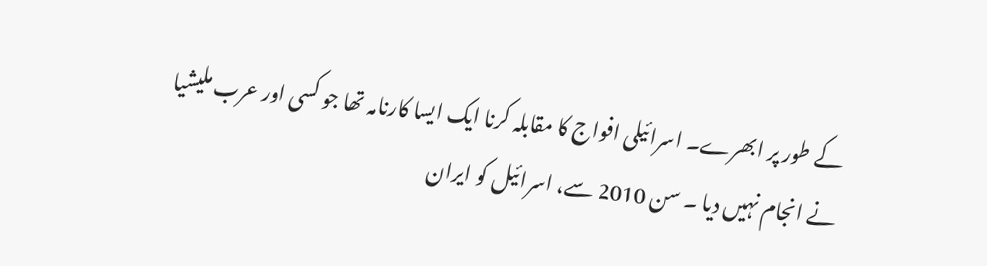کے طور پر ابھرے۔ اسرائیلی افواج کا مقابلہ کرنا ایک ایسا کارنامہ تھا جو کسی اور عرب ملیشیا نے انجام نہیں دیا ۔ سن 2010 سے، اسرائیل کو ایران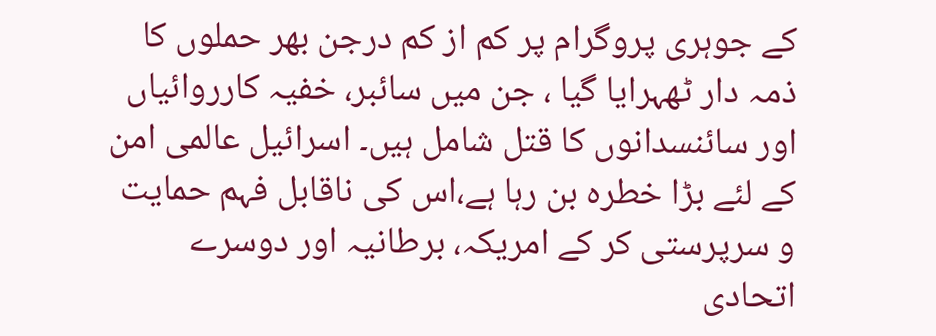کے جوہری پروگرام پر کم از کم درجن بھر حملوں کا ذمہ دار ٹھہرایا گیا ، جن میں سائبر، خفیہ کارروائیاں اور سائنسدانوں کا قتل شامل ہیں۔ اسرائیل عالمی امن کے لئے بڑا خطرہ بن رہا ہے،اس کی ناقابل فہم حمایت و سرپرستی کر کے امریکہ، برطانیہ اور دوسرے اتحادی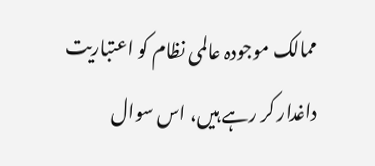ممالک موجودہ عالمی نظام کو اعتباریت داغدار کر رہے ہیں، اس سوال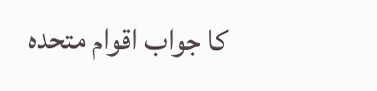کا جواب اقوام متحدہ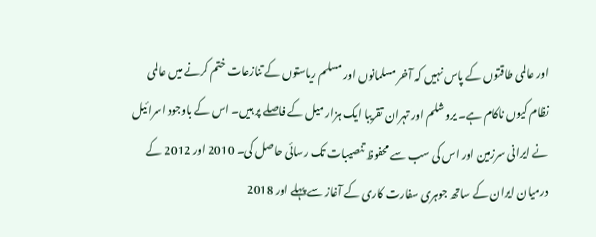اور عالمی طاقتوں کے پاس نہیں کہ آخر مسلمانوں اور مسلم ریاستوں کے تنازعات ختم کرنے میں عالمی نظام کیوں ناکام ہے۔ یروشلم اور تہران تقریبا ایک ہزار میل کے فاصلے پر ہیں۔ اس کے باوجود اسرائیل نے ایرانی سرزمین اور اس کی سب سے محفوظ تنصیبات تک رسائی حاصل کی۔ 2010 اور 2012 کے درمیان ایران کے ساتھ جوہری سفارت کاری کے آغاز سے پہلے اور 2018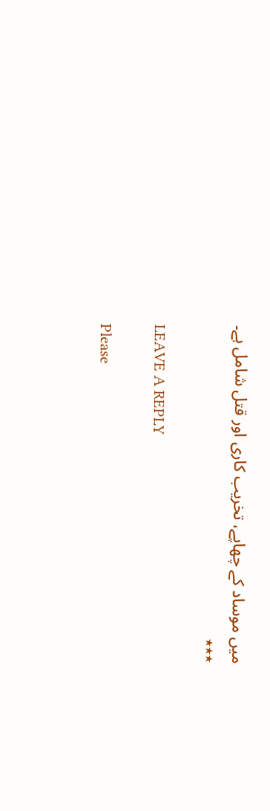میں موساد کے چھاپے، تخریب کاری اور قتل شامل ہے۔
٭٭٭

LEAVE A REPLY

Please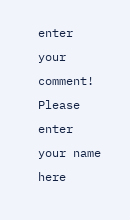enter your comment!
Please enter your name here